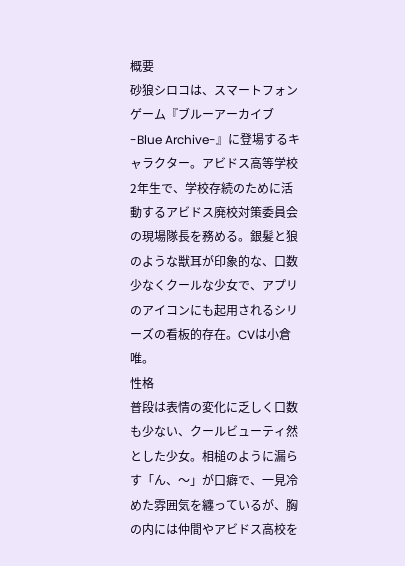概要
砂狼シロコは、スマートフォンゲーム『ブルーアーカイブ -Blue Archive-』に登場するキャラクター。アビドス高等学校2年生で、学校存続のために活動するアビドス廃校対策委員会の現場隊長を務める。銀髪と狼のような獣耳が印象的な、口数少なくクールな少女で、アプリのアイコンにも起用されるシリーズの看板的存在。CVは小倉唯。
性格
普段は表情の変化に乏しく口数も少ない、クールビューティ然とした少女。相槌のように漏らす「ん、〜」が口癖で、一見冷めた雰囲気を纏っているが、胸の内には仲間やアビドス高校を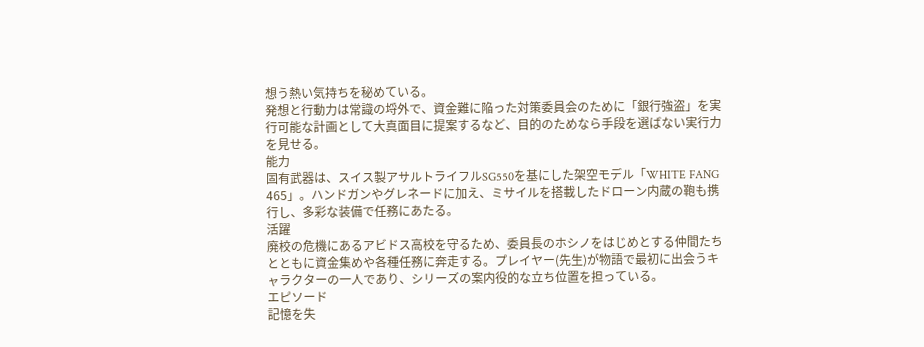想う熱い気持ちを秘めている。
発想と行動力は常識の埒外で、資金難に陥った対策委員会のために「銀行強盗」を実行可能な計画として大真面目に提案するなど、目的のためなら手段を選ばない実行力を見せる。
能力
固有武器は、スイス製アサルトライフルSG550を基にした架空モデル「WHITE FANG 465」。ハンドガンやグレネードに加え、ミサイルを搭載したドローン内蔵の鞄も携行し、多彩な装備で任務にあたる。
活躍
廃校の危機にあるアビドス高校を守るため、委員長のホシノをはじめとする仲間たちとともに資金集めや各種任務に奔走する。プレイヤー(先生)が物語で最初に出会うキャラクターの一人であり、シリーズの案内役的な立ち位置を担っている。
エピソード
記憶を失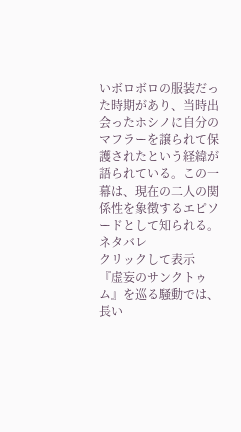いボロボロの服装だった時期があり、当時出会ったホシノに自分のマフラーを譲られて保護されたという経緯が語られている。この一幕は、現在の二人の関係性を象徴するエピソードとして知られる。
ネタバレ
クリックして表示
『虚妄のサンクトゥム』を巡る騒動では、長い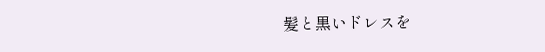髪と黒いドレスを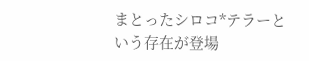まとったシロコ*テラーという存在が登場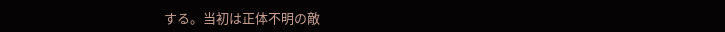する。当初は正体不明の敵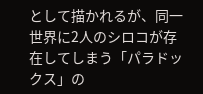として描かれるが、同一世界に2人のシロコが存在してしまう「パラドックス」の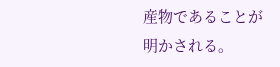産物であることが明かされる。